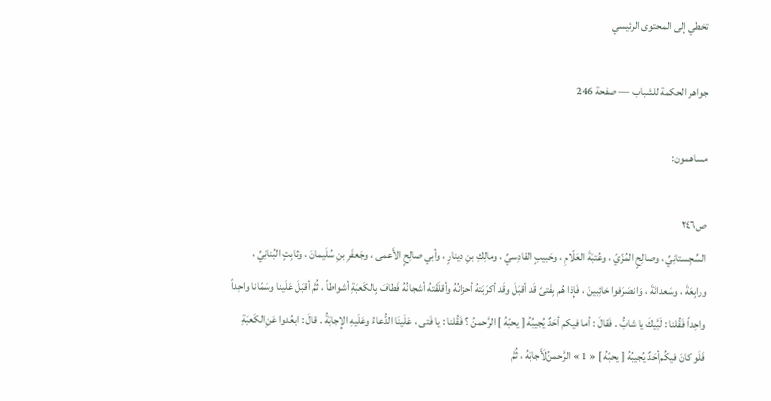تخطي إلى المحتوى الرئيسي

جواهر الحكمة للشباب — صفحة 246

مساهمون:

ص٢٤٦
السِّجِستانِيِّ ، وصالِحٍ المُزّيّ ، وعُتبَةَ العَلّامِ ، وحَبيبٍ القادِسيِّ ، ومالِكِ بنِ دينارٍ ، وأبي صالِحٍ الأَعمى ، وجَعفَرِ بنِ سُلَيمانَ ، وثابِتٍ البُنانِيِّ ، ورابِعَةَ ، وسَعدانَةَ ، وَانصَرَفوا خائِبينَ ، فَإِذا هُم بِفَتىً قَد أقبَلَ وقَد أكرَبَتهُ أحزانُهُ وأقلَقَتهُ أشجانُهُ فَطافَ بِالكَعبَةِ أشواطاً ، ثُمَّ أقبَلَ عَلَينا وسَمّانا واحِداً واحِداً فَقُلنا : لَبَّيكَ يا شابُّ . فَقالَ : أما فيكم أحَدٌ يُجيبُهُ [ يحبّهُ ] الرَّحمنُ ؟ فَقُلنا : يا فَتى ، عَلَينَا الدُّعاءُ وعَلَيهِ الإِجابَةُ . قالَ : ابعُدوا عَن‌ِالكَعبَةِ فَلَو كانَ فيكُم‌أحَدٌ يُجيبُهُ [ يحبّهُ ] « 1 » الرَّحمن‌ُلَأَجابَهُ ، ثُمَّ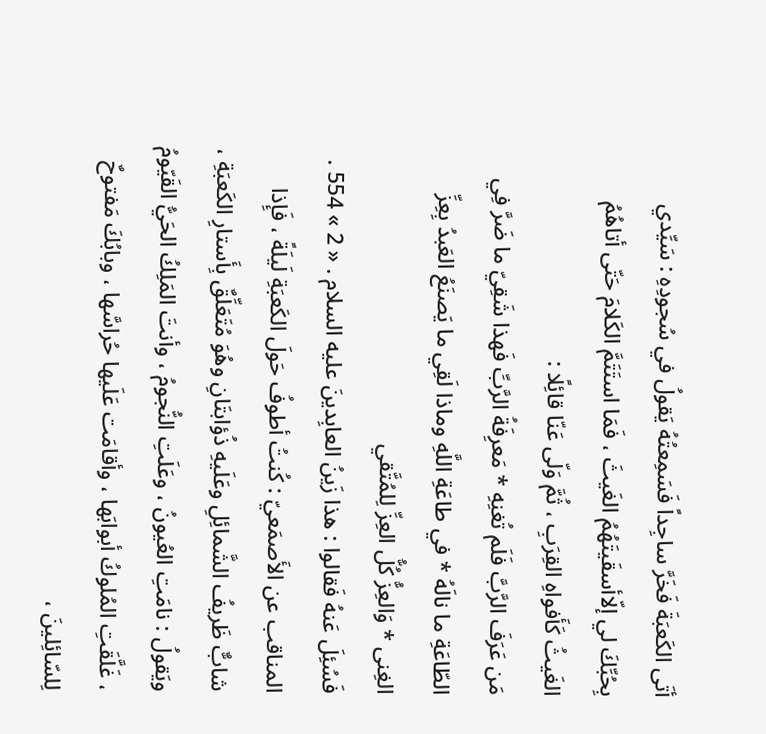أتَى الكَعبَةَ فَخَرَّ ساجِداً فَسَمِعتُهُ يَقولُ في سُجودِهِ : سَيِّدي بِحُبِّكَ لي إلّاأسقَيتَهُمُ الغَيثَ ، فَمَا استَتَمَّ الكَلامَ حَتّى أتاهُمُ الغَيثُ كَأَفواهِ القِرَبِ ، ثُمَّ وَلّى عَنّا قائِلًا :
مَن عَرَفَ الرَّبَّ فَلَم تُغنِهِ * مَعرِفَةُ الرَّبِّ فَهذا شَقِيّ ما ضَرَّ فِي الطّاعَةِ ما نالَهُ * في طاعَةِ اللَّهِ وماذا لَقِي ما يَصنَعُ العَبدُ بِعِزِّ الغِنى * وَالعِزُّ كُلُّ العِزِّ لِلمُتَّقي
فَسُئِلَ عَنهُ فَقالوا : هذا زَينُ العابِدينَ عليه السلام . « 2 » 554 . المناقب عن الأَصمَعيّ : كُنتُ أطوفُ حَولَ الكَعبَةِ لَيلَةً ، فَإِذا شابٌّ ظَريفُ الشَّمائِلِ وعَلَيهِ ذُؤابتَانِ وهُوَ مُتَعَلِّقٌ بِأَستارِ الكَعبَةِ ، ويَقولُ : نامَتِ العُيونُ ، وعَلَتِ النُّجومُ ، وأنتَ المَلِكُ الحَيُّ القَيّومُ ، غَلَّقَتِ المُلوكُ أبوابَها ، وأقامَت عَلَيها حُراسَّها ، وبابُكَ مَفتوحٌ لِلسّائِلينَ ،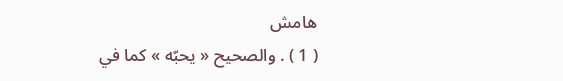هامش
( 1 ) . والصحيح « يحبّه » كما في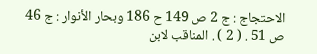الاحتجاج : ج 2 ص 149 ح 186 وبحار الأنوار : ج 46 ص 51 . ( 2 ) . المناقب لابن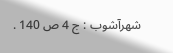شهرآشوب : ج 4 ص 140 .